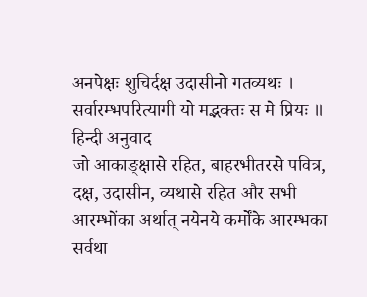अनपेक्षः शुचिर्दक्ष उदासीनो गतव्यथः । सर्वारम्भपरित्यागी यो मद्भक्तः स मे प्रियः ॥
हिन्दी अनुवाद
जो आकाङ्क्षासे रहित, बाहरभीतरसे पवित्र, दक्ष, उदासीन, व्यथासे रहित और सभी आरम्भोंका अर्थात् नयेनये कर्मोंके आरम्भका सर्वथा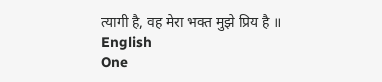त्यागी है, वह मेरा भक्त मुझे प्रिय है ॥
English
One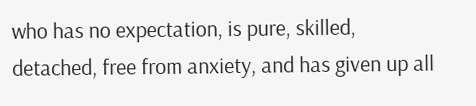who has no expectation, is pure, skilled, detached, free from anxiety, and has given up all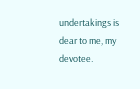undertakings is dear to me, my devotee.